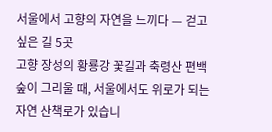서울에서 고향의 자연을 느끼다 — 걷고 싶은 길 5곳
고향 장성의 황룡강 꽃길과 축령산 편백숲이 그리울 때, 서울에서도 위로가 되는 자연 산책로가 있습니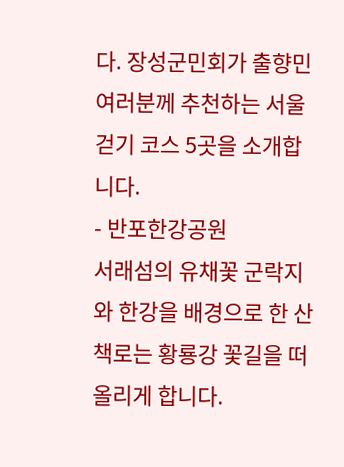다. 장성군민회가 출향민 여러분께 추천하는 서울 걷기 코스 5곳을 소개합니다.
- 반포한강공원
서래섬의 유채꽃 군락지와 한강을 배경으로 한 산책로는 황룡강 꽃길을 떠올리게 합니다.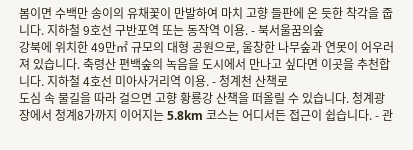봄이면 수백만 송이의 유채꽃이 만발하여 마치 고향 들판에 온 듯한 착각을 줍니다. 지하철 9호선 구반포역 또는 동작역 이용. - 북서울꿈의숲
강북에 위치한 49만㎡ 규모의 대형 공원으로, 울창한 나무숲과 연못이 어우러져 있습니다. 축령산 편백숲의 녹음을 도시에서 만나고 싶다면 이곳을 추천합니다. 지하철 4호선 미아사거리역 이용. - 청계천 산책로
도심 속 물길을 따라 걸으면 고향 황룡강 산책을 떠올릴 수 있습니다. 청계광장에서 청계8가까지 이어지는 5.8km 코스는 어디서든 접근이 쉽습니다. - 관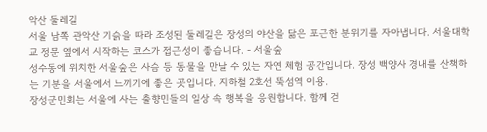악산 둘레길
서울 남쪽 관악산 기슭을 따라 조성된 둘레길은 장성의 야산을 닮은 포근한 분위기를 자아냅니다. 서울대학교 정문 옆에서 시작하는 코스가 접근성이 좋습니다. - 서울숲
성수동에 위치한 서울숲은 사슴 등 동물을 만날 수 있는 자연 체험 공간입니다. 장성 백양사 경내를 산책하는 기분을 서울에서 느끼기에 좋은 곳입니다. 지하철 2호선 뚝섬역 이용.
장성군민회는 서울에 사는 출향민들의 일상 속 행복을 응원합니다. 함께 걷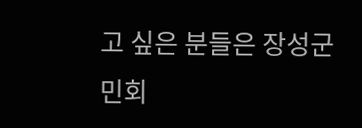고 싶은 분들은 장성군민회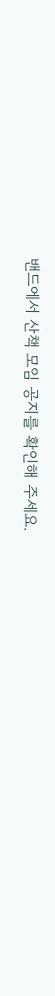밴드에서 산책 모임 공지를 확인해 주세요.